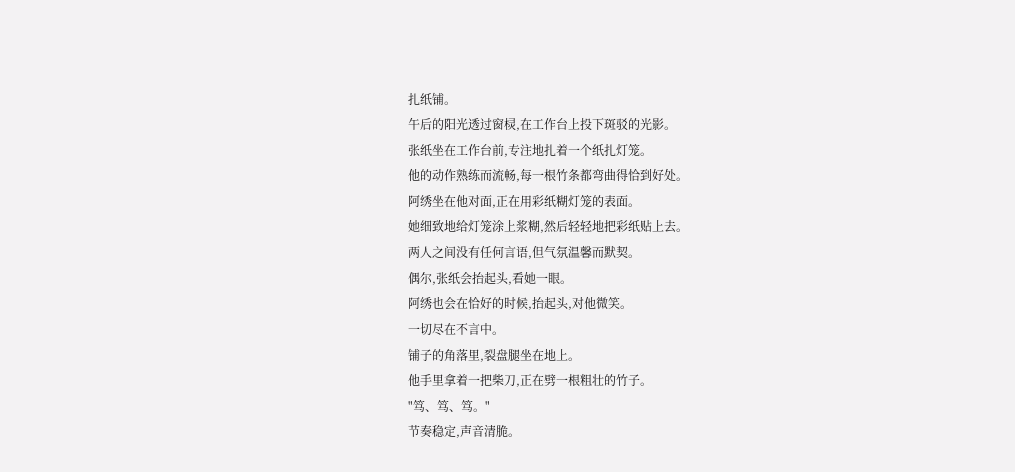扎纸铺。
午后的阳光透过窗棂,在工作台上投下斑驳的光影。
张纸坐在工作台前,专注地扎着一个纸扎灯笼。
他的动作熟练而流畅,每一根竹条都弯曲得恰到好处。
阿绣坐在他对面,正在用彩纸糊灯笼的表面。
她细致地给灯笼涂上浆糊,然后轻轻地把彩纸贴上去。
两人之间没有任何言语,但气氛温馨而默契。
偶尔,张纸会抬起头,看她一眼。
阿绣也会在恰好的时候,抬起头,对他微笑。
一切尽在不言中。
铺子的角落里,裂盘腿坐在地上。
他手里拿着一把柴刀,正在劈一根粗壮的竹子。
"笃、笃、笃。"
节奏稳定,声音清脆。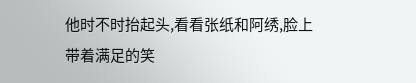他时不时抬起头,看看张纸和阿绣,脸上带着满足的笑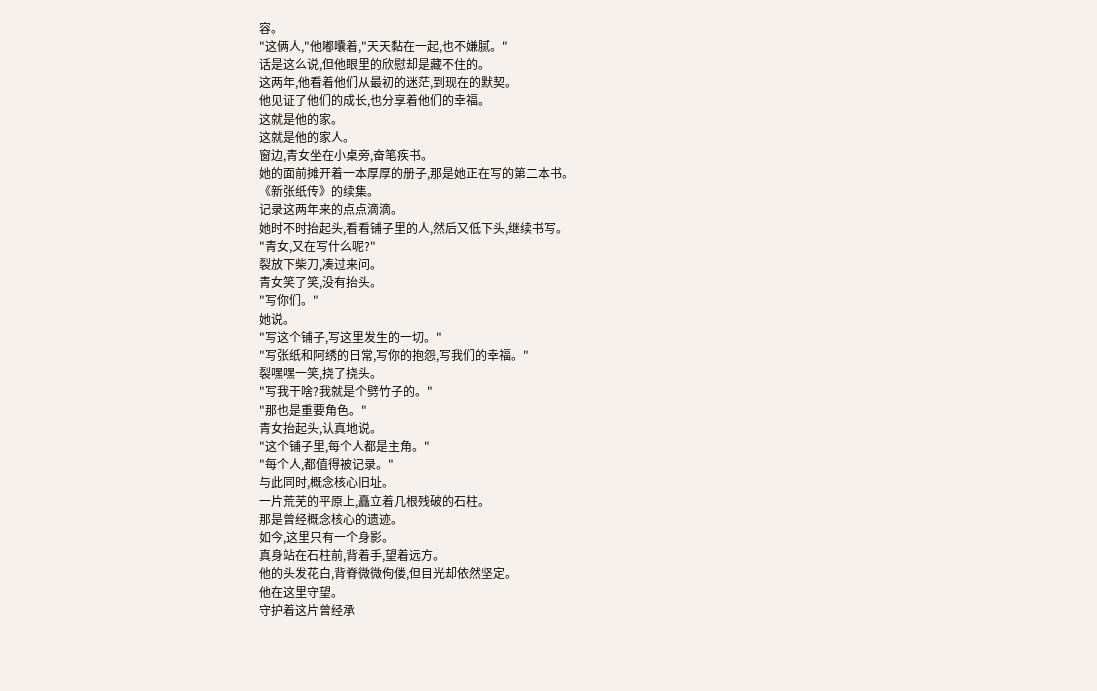容。
"这俩人,"他嘟囔着,"天天黏在一起,也不嫌腻。"
话是这么说,但他眼里的欣慰却是藏不住的。
这两年,他看着他们从最初的迷茫,到现在的默契。
他见证了他们的成长,也分享着他们的幸福。
这就是他的家。
这就是他的家人。
窗边,青女坐在小桌旁,奋笔疾书。
她的面前摊开着一本厚厚的册子,那是她正在写的第二本书。
《新张纸传》的续集。
记录这两年来的点点滴滴。
她时不时抬起头,看看铺子里的人,然后又低下头,继续书写。
"青女,又在写什么呢?"
裂放下柴刀,凑过来问。
青女笑了笑,没有抬头。
"写你们。"
她说。
"写这个铺子,写这里发生的一切。"
"写张纸和阿绣的日常,写你的抱怨,写我们的幸福。"
裂嘿嘿一笑,挠了挠头。
"写我干啥?我就是个劈竹子的。"
"那也是重要角色。"
青女抬起头,认真地说。
"这个铺子里,每个人都是主角。"
"每个人,都值得被记录。"
与此同时,概念核心旧址。
一片荒芜的平原上,矗立着几根残破的石柱。
那是曾经概念核心的遗迹。
如今,这里只有一个身影。
真身站在石柱前,背着手,望着远方。
他的头发花白,背脊微微佝偻,但目光却依然坚定。
他在这里守望。
守护着这片曾经承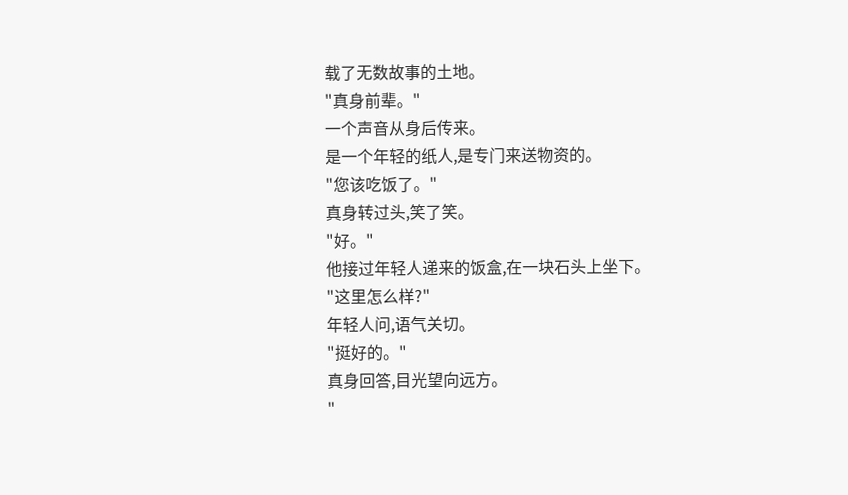载了无数故事的土地。
"真身前辈。"
一个声音从身后传来。
是一个年轻的纸人,是专门来送物资的。
"您该吃饭了。"
真身转过头,笑了笑。
"好。"
他接过年轻人递来的饭盒,在一块石头上坐下。
"这里怎么样?"
年轻人问,语气关切。
"挺好的。"
真身回答,目光望向远方。
"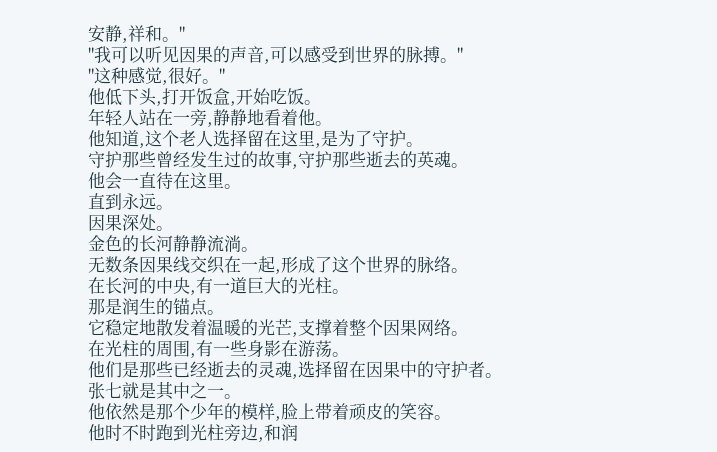安静,祥和。"
"我可以听见因果的声音,可以感受到世界的脉搏。"
"这种感觉,很好。"
他低下头,打开饭盒,开始吃饭。
年轻人站在一旁,静静地看着他。
他知道,这个老人选择留在这里,是为了守护。
守护那些曾经发生过的故事,守护那些逝去的英魂。
他会一直待在这里。
直到永远。
因果深处。
金色的长河静静流淌。
无数条因果线交织在一起,形成了这个世界的脉络。
在长河的中央,有一道巨大的光柱。
那是润生的锚点。
它稳定地散发着温暖的光芒,支撑着整个因果网络。
在光柱的周围,有一些身影在游荡。
他们是那些已经逝去的灵魂,选择留在因果中的守护者。
张七就是其中之一。
他依然是那个少年的模样,脸上带着顽皮的笑容。
他时不时跑到光柱旁边,和润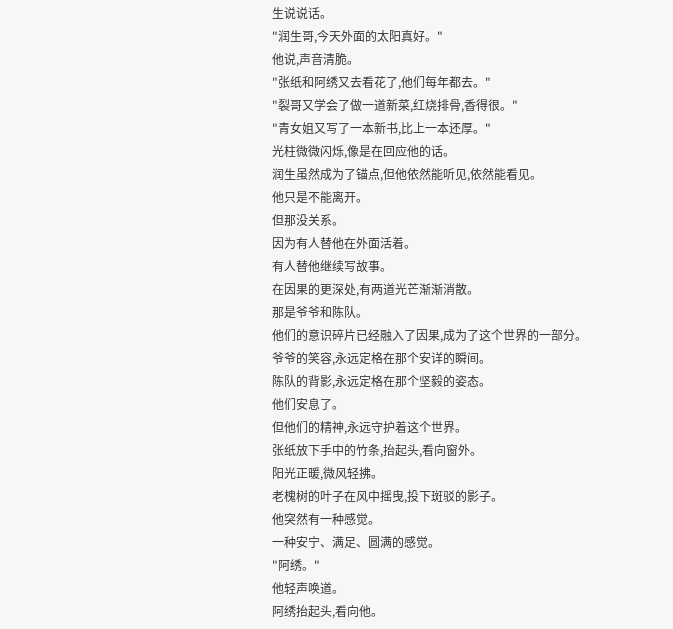生说说话。
"润生哥,今天外面的太阳真好。"
他说,声音清脆。
"张纸和阿绣又去看花了,他们每年都去。"
"裂哥又学会了做一道新菜,红烧排骨,香得很。"
"青女姐又写了一本新书,比上一本还厚。"
光柱微微闪烁,像是在回应他的话。
润生虽然成为了锚点,但他依然能听见,依然能看见。
他只是不能离开。
但那没关系。
因为有人替他在外面活着。
有人替他继续写故事。
在因果的更深处,有两道光芒渐渐消散。
那是爷爷和陈队。
他们的意识碎片已经融入了因果,成为了这个世界的一部分。
爷爷的笑容,永远定格在那个安详的瞬间。
陈队的背影,永远定格在那个坚毅的姿态。
他们安息了。
但他们的精神,永远守护着这个世界。
张纸放下手中的竹条,抬起头,看向窗外。
阳光正暖,微风轻拂。
老槐树的叶子在风中摇曳,投下斑驳的影子。
他突然有一种感觉。
一种安宁、满足、圆满的感觉。
"阿绣。"
他轻声唤道。
阿绣抬起头,看向他。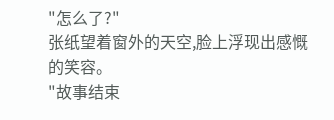"怎么了?"
张纸望着窗外的天空,脸上浮现出感慨的笑容。
"故事结束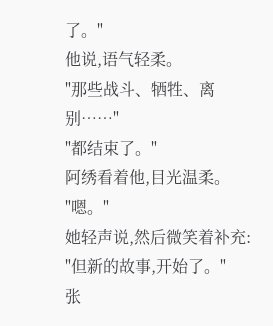了。"
他说,语气轻柔。
"那些战斗、牺牲、离别……"
"都结束了。"
阿绣看着他,目光温柔。
"嗯。"
她轻声说,然后微笑着补充:
"但新的故事,开始了。"
张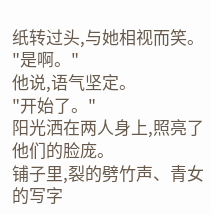纸转过头,与她相视而笑。
"是啊。"
他说,语气坚定。
"开始了。"
阳光洒在两人身上,照亮了他们的脸庞。
铺子里,裂的劈竹声、青女的写字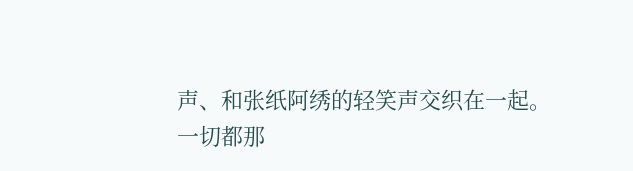声、和张纸阿绣的轻笑声交织在一起。
一切都那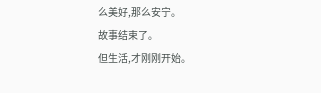么美好,那么安宁。
故事结束了。
但生活,才刚刚开始。